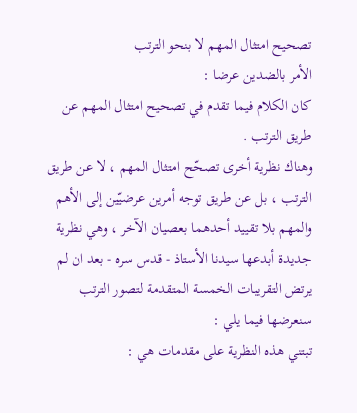تصحيح امتثال المهم لا بنحو الترتب
الأمر بالضدين عرضا :
كان الكلام فيما تقدم في تصحيح امتثال المهم عن طريق الترتب .
وهناك نظرية أخرى تصحّح امتثال المهم ، لا عن طريق الترتب ، بل عن طريق توجه أمرين عرضيّين إلى الأهم والمهم بلا تقييد أحدهما بعصيان الآخر ، وهي نظرية جديدة أبدعها سيدنا الأستاذ - قدس سره - بعد ان لم يرتض التقريبات الخمسة المتقدمة لتصور الترتب سنعرضها فيما يلي :
تبتني هذه النظرية على مقدمات هي :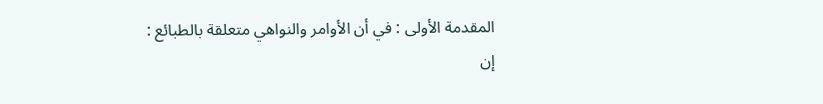المقدمة الأولى : في أن الأوامر والنواهي متعلقة بالطبائع :
إن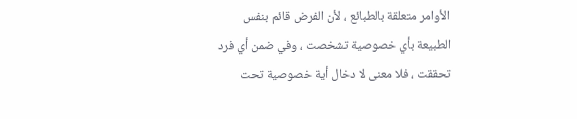الأوامر متعلقة بالطبائع ، لأن الفرض قائم بنفس الطبيعة بأي خصوصية تشخصت ، وفي ضمن أي فرد تحققت ، فلا معنى لا دخال أية خصوصية تحت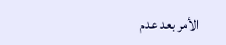الأمر بعد عدم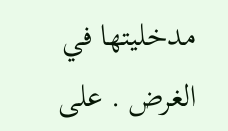مدخليتها في الغرض . على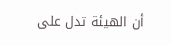أن الهيئة تدل على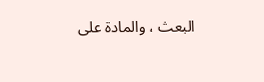البعث ، والمادة على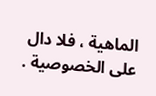الماهية ، فلا دال على الخصوصية .